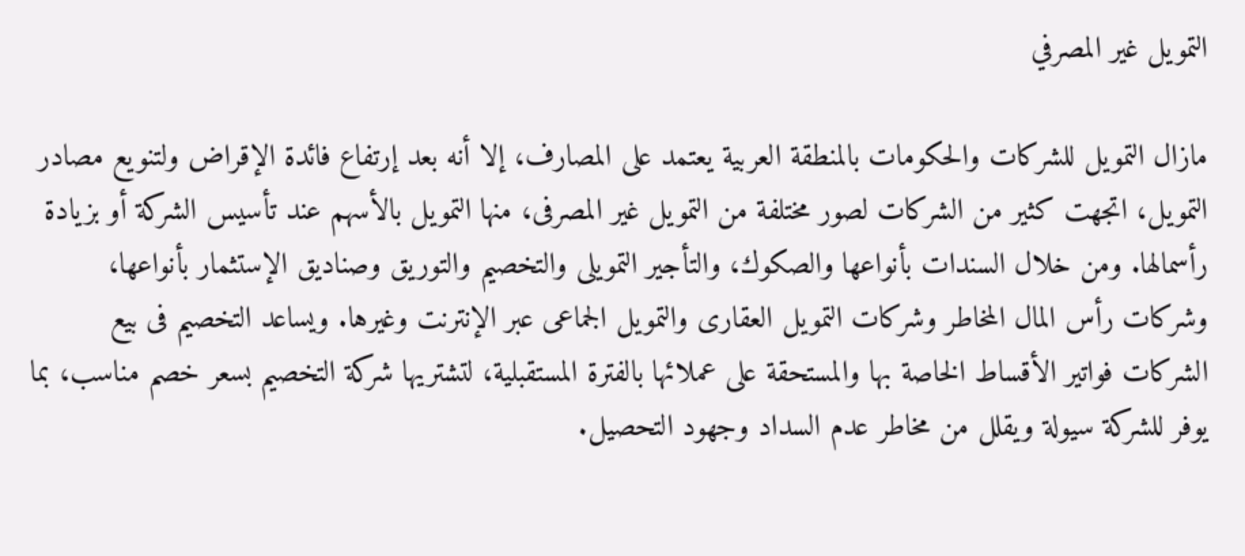التمويل غير المصرفي

مازال التمويل للشركات والحكومات بالمنطقة العربية يعتمد على المصارف، إلا أنه بعد إرتفاع فائدة الإقراض ولتنويع مصادر التمويل، اتجهت كثير من الشركات لصور مختلفة من التمويل غير المصرفى، منها التمويل بالأسهم عند تأسيس الشركة أو بزيادة رأسمالها. ومن خلال السندات بأنواعها والصكوك، والتأجير التمويلى والتخصيم والتوريق وصناديق الإستثمار بأنواعها، وشركات رأس المال المخاطر وشركات التمويل العقارى والتمويل الجماعى عبر الإنترنت وغيرها. ويساعد التخصيم فى بيع الشركات فواتير الأقساط الخاصة بها والمستحقة على عملائها بالفترة المستقبلية، لتشتريها شركة التخصيم بسعر خصم مناسب، بما يوفر للشركة سيولة ويقلل من مخاطر عدم السداد وجهود التحصيل.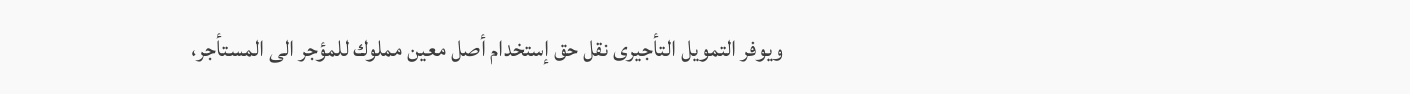ويوفر التمويل التأجيرى نقل حق إستخدام أصل معين مملوك للمؤجر الى المستأجر،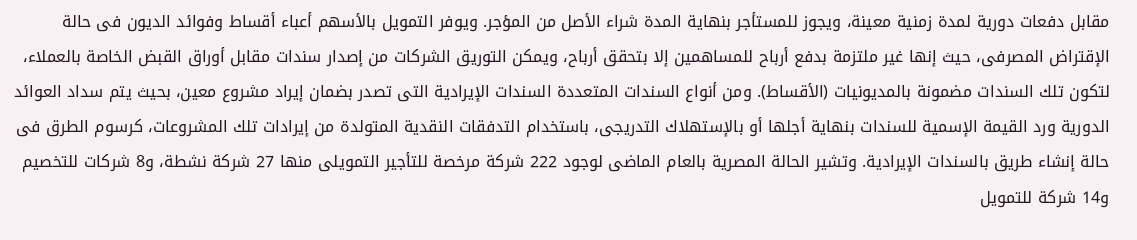مقابل دفعات دورية لمدة زمنية معينة، ويجوز للمستأجر بنهاية المدة شراء الأصل من المؤجر. ويوفر التمويل بالأسهم أعباء أقساط وفوائد الديون فى حالة الإقتراض المصرفى، حيث إنها غير ملتزمة بدفع أرباح للمساهمين إلا بتحقق أرباح، ويمكن التوريق الشركات من إصدار سندات مقابل أوراق القبض الخاصة بالعملاء، لتكون تلك السندات مضمونة بالمديونيات (الأقساط). ومن أنواع السندات المتعددة السندات الإيرادية التى تصدر بضمان إيراد مشروع معين، بحيث يتم سداد العوائد الدورية ورد القيمة الإسمية للسندات بنهاية أجلها أو بالإستهلاك التدريجى، باستخدام التدفقات النقدية المتولدة من إيرادات تلك المشروعات، كرسوم الطرق فى حالة إنشاء طريق بالسندات الإيرادية. وتشير الحالة المصرية بالعام الماضى لوجود 222 شركة مرخصة للتأجير التمويلى منها 27 شركة نشطة، و8 شركات للتخصيم و14 شركة للتمويل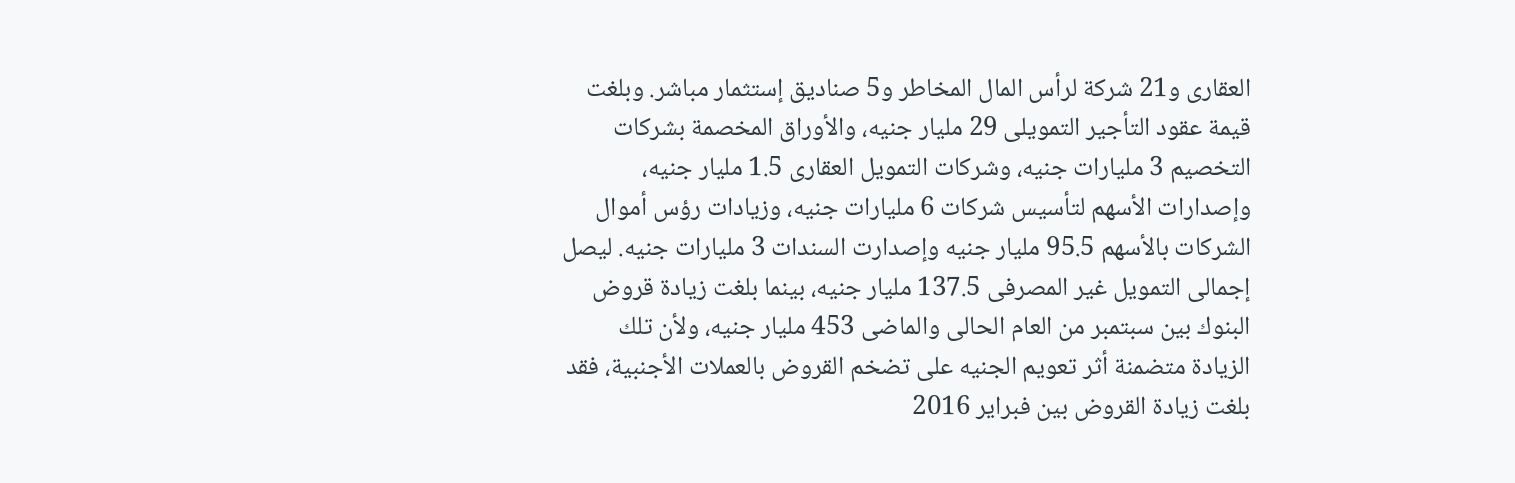العقارى و21 شركة لرأس المال المخاطر و5 صناديق إستثمار مباشر. وبلغت قيمة عقود التأجير التمويلى 29 مليار جنيه، والأوراق المخصمة بشركات التخصيم 3 مليارات جنيه، وشركات التمويل العقارى 1.5 مليار جنيه، وإصدارات الأسهم لتأسيس شركات 6 مليارات جنيه، وزيادات رؤس أموال الشركات بالأسهم 95.5 مليار جنيه وإصدارت السندات 3 مليارات جنيه. ليصل إجمالى التمويل غير المصرفى 137.5 مليار جنيه، بينما بلغت زيادة قروض البنوك بين سبتمبر من العام الحالى والماضى 453 مليار جنيه، ولأن تلك الزيادة متضمنة أثر تعويم الجنيه على تضخم القروض بالعملات الأجنبية، فقد بلغت زيادة القروض بين فبراير 2016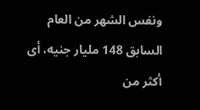ونفس الشهر من العام السابق 148 مليار جنيه، أى أكثر من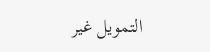التمويل غير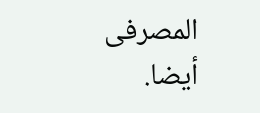المصرفى أيضا.